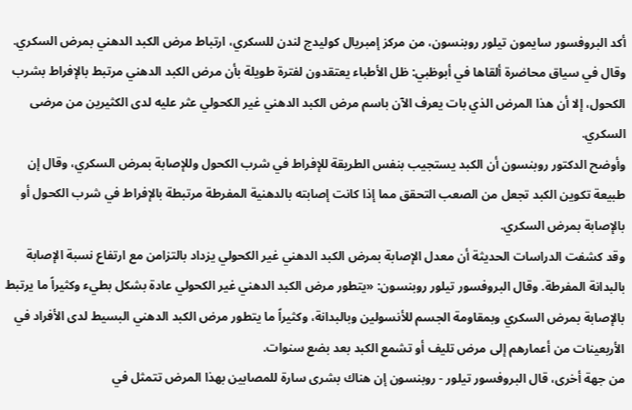أكد البروفسور سايمون تيلور روبنسون، من مركز إمبريال كوليدج لندن للسكري، ارتباط مرض الكبد الدهني بمرض السكري. وقال في سياق محاضرة ألقاها في أبوظبي: ظل الأطباء يعتقدون لفترة طويلة بأن مرض الكبد الدهني مرتبط بالإفراط بشرب الكحول، إلا أن هذا المرض الذي بات يعرف الآن باسم مرض الكبد الدهني غير الكحولي عثر عليه لدى الكثيرين من مرضى السكري.
وأوضح الدكتور روبنسون أن الكبد يستجيب بنفس الطريقة للإفراط في شرب الكحول وللإصابة بمرض السكري، وقال إن طبيعة تكوين الكبد تجعل من الصعب التحقق مما إذا كانت إصابته بالدهنية المفرطة مرتبطة بالإفراط في شرب الكحول أو بالإصابة بمرض السكري.
وقد كشفت الدراسات الحديثة أن معدل الإصابة بمرض الكبد الدهني غير الكحولي يزداد بالتزامن مع ارتفاع نسبة الإصابة بالبدانة المفرطة. وقال البروفسور تيلور روبنسون: «يتطور مرض الكبد الدهني غير الكحولي عادة بشكل بطيء وكثيراً ما يرتبط بالإصابة بمرض السكري وبمقاومة الجسم للأنسولين وبالبدانة، وكثيراً ما يتطور مرض الكبد الدهني البسيط لدى الأفراد في الأربعينات من أعمارهم إلى مرض تليف أو تشمع الكبد بعد بضع سنوات.
من جهة أخرى، قال البروفسور تيلور - روبنسون إن هناك بشرى سارة للمصابين بهذا المرض تتمثل في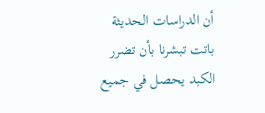أن الدراسات الحديثة باتت تبشرنا بأن تضرر الكبد يحصل في جميع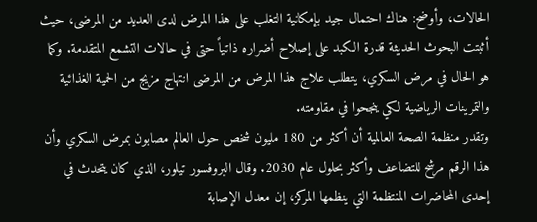الحالات، وأوضح: هناك احتمال جيد بإمكانية التغلب على هذا المرض لدى العديد من المرضى، حيث أثبتت البحوث الحديثة قدرة الكبد على إصلاح أضراره ذاتياً حتى في حالات التشمع المتقدمة. وكما هو الحال في مرض السكري، يتطلب علاج هذا المرض من المرضى انتهاج مزيج من الحمية الغذائية والتمرينات الرياضية لكي ينجحوا في مقاومته.
وتقدر منظمة الصحة العالمية أن أكثر من 180 مليون شخص حول العالم مصابون بمرض السكري وأن هذا الرقم مرشح للتضاعف وأكثر بحلول عام 2030. وقال البروفسور تيلور، الذي كان يتحدث في إحدى المحاضرات المنتظمة التي ينظمها المركز، إن معدل الإصابة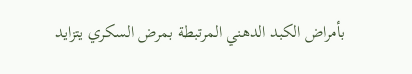بأمراض الكبد الدهني المرتبطة بمرض السكري يتزايد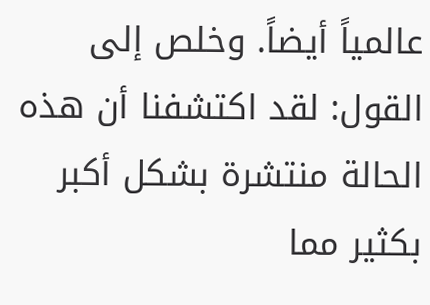عالمياً أيضاً. وخلص إلى القول: لقد اكتشفنا أن هذه الحالة منتشرة بشكل أكبر بكثير مما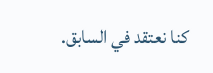كنا نعتقد في السابق.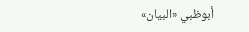أبوظبي «البيان»